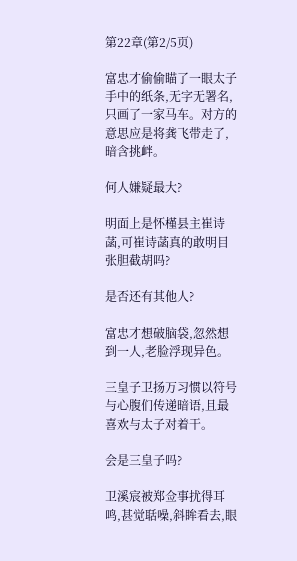第22章(第2/5页)

富忠才偷偷瞄了一眼太子手中的纸条,无字无署名,只画了一家马车。对方的意思应是将龚飞带走了,暗含挑衅。

何人嫌疑最大?

明面上是怀槿县主崔诗菡,可崔诗菡真的敢明目张胆截胡吗?

是否还有其他人?

富忠才想破脑袋,忽然想到一人,老脸浮现异色。

三皇子卫扬万习惯以符号与心腹们传递暗语,且最喜欢与太子对着干。

会是三皇子吗?

卫溪宸被郑佥事扰得耳鸣,甚觉聒噪,斜眸看去,眼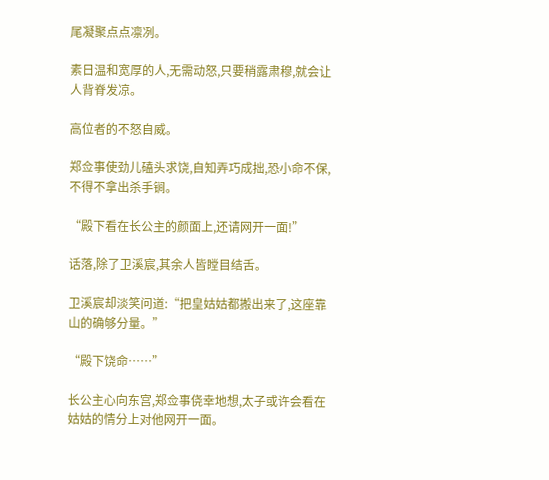尾凝聚点点凛冽。

素日温和宽厚的人,无需动怒,只要稍露肃穆,就会让人背脊发凉。

高位者的不怒自威。

郑佥事使劲儿磕头求饶,自知弄巧成拙,恐小命不保,不得不拿出杀手锏。

“殿下看在长公主的颜面上,还请网开一面!”

话落,除了卫溪宸,其余人皆瞠目结舌。

卫溪宸却淡笑问道:“把皇姑姑都搬出来了,这座靠山的确够分量。”

“殿下饶命……”

长公主心向东宫,郑佥事侥幸地想,太子或许会看在姑姑的情分上对他网开一面。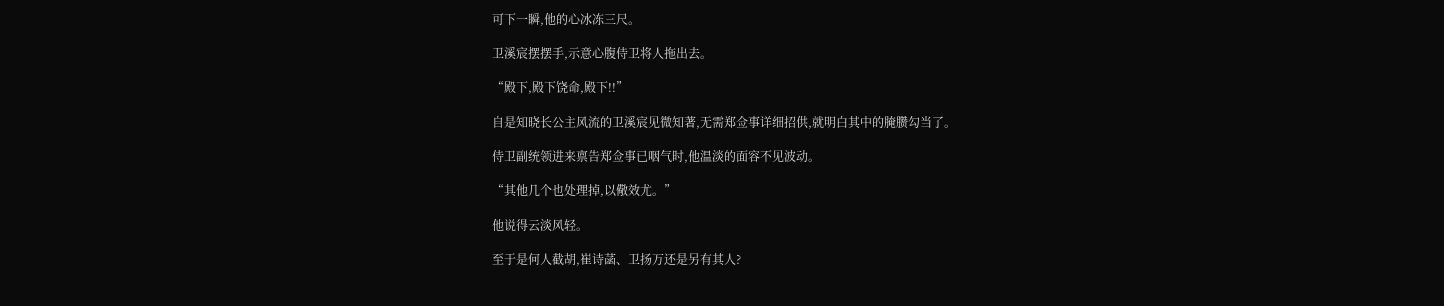可下一瞬,他的心冰冻三尺。

卫溪宸摆摆手,示意心腹侍卫将人拖出去。

“殿下,殿下饶命,殿下!!”

自是知晓长公主风流的卫溪宸见微知著,无需郑佥事详细招供,就明白其中的腌臜勾当了。

侍卫副统领进来禀告郑佥事已咽气时,他温淡的面容不见波动。

“其他几个也处理掉,以儆效尤。”

他说得云淡风轻。

至于是何人截胡,崔诗菡、卫扬万还是另有其人?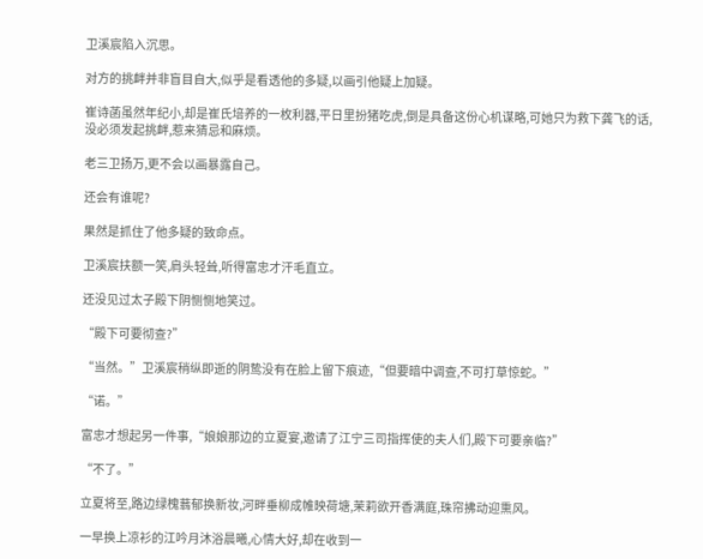卫溪宸陷入沉思。

对方的挑衅并非盲目自大,似乎是看透他的多疑,以画引他疑上加疑。

崔诗菡虽然年纪小,却是崔氏培养的一枚利器,平日里扮猪吃虎,倒是具备这份心机谋略,可她只为救下龚飞的话,没必须发起挑衅,惹来猜忌和麻烦。

老三卫扬万,更不会以画暴露自己。

还会有谁呢?

果然是抓住了他多疑的致命点。

卫溪宸扶额一笑,肩头轻耸,听得富忠才汗毛直立。

还没见过太子殿下阴恻恻地笑过。

“殿下可要彻查?”

“当然。”卫溪宸稍纵即逝的阴鸷没有在脸上留下痕迹,“但要暗中调查,不可打草惊蛇。”

“诺。”

富忠才想起另一件事,“娘娘那边的立夏宴,邀请了江宁三司指挥使的夫人们,殿下可要亲临?”

“不了。”

立夏将至,路边绿槐蓊郁换新妆,河畔垂柳成帷映荷塘,茉莉欲开香满庭,珠帘拂动迎熏风。

一早换上凉衫的江吟月沐浴晨曦,心情大好,却在收到一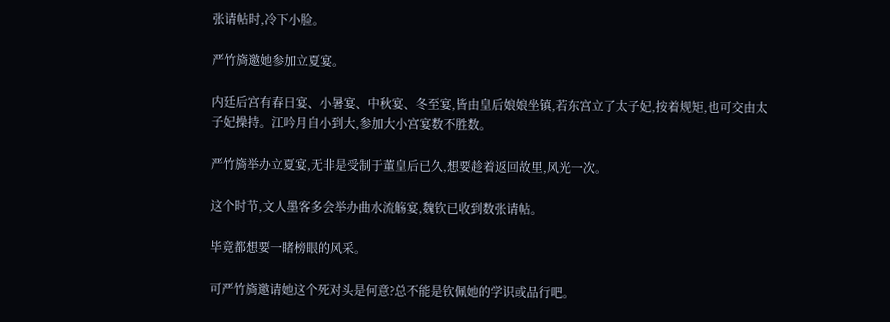张请帖时,冷下小脸。

严竹旖邀她参加立夏宴。

内廷后宫有春日宴、小暑宴、中秋宴、冬至宴,皆由皇后娘娘坐镇,若东宫立了太子妃,按着规矩,也可交由太子妃操持。江吟月自小到大,参加大小宫宴数不胜数。

严竹旖举办立夏宴,无非是受制于董皇后已久,想要趁着返回故里,风光一次。

这个时节,文人墨客多会举办曲水流觞宴,魏钦已收到数张请帖。

毕竟都想要一睹榜眼的风采。

可严竹旖邀请她这个死对头是何意?总不能是钦佩她的学识或品行吧。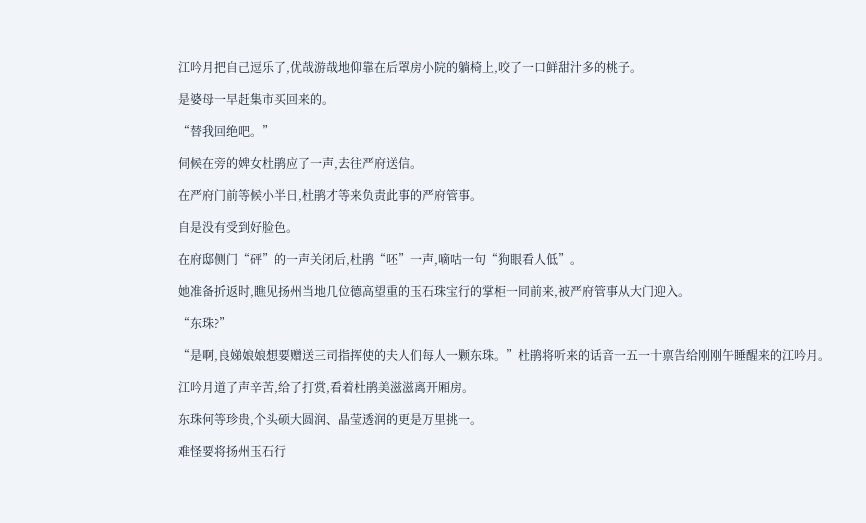江吟月把自己逗乐了,优哉游哉地仰靠在后罩房小院的躺椅上,咬了一口鲜甜汁多的桃子。

是婆母一早赶集市买回来的。

“替我回绝吧。”

伺候在旁的婢女杜鹃应了一声,去往严府送信。

在严府门前等候小半日,杜鹃才等来负责此事的严府管事。

自是没有受到好脸色。

在府邸侧门“砰”的一声关闭后,杜鹃“呸”一声,嘀咕一句“狗眼看人低”。

她准备折返时,瞧见扬州当地几位德高望重的玉石珠宝行的掌柜一同前来,被严府管事从大门迎入。

“东珠?”

“是啊,良娣娘娘想要赠送三司指挥使的夫人们每人一颗东珠。”杜鹃将听来的话音一五一十禀告给刚刚午睡醒来的江吟月。

江吟月道了声辛苦,给了打赏,看着杜鹃美滋滋离开厢房。

东珠何等珍贵,个头硕大圆润、晶莹透润的更是万里挑一。

难怪要将扬州玉石行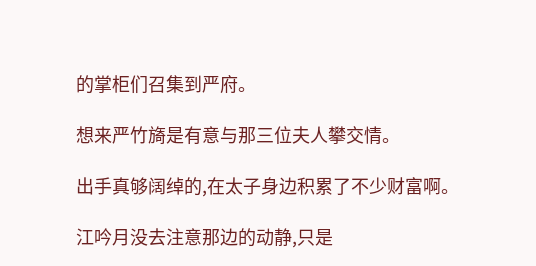的掌柜们召集到严府。

想来严竹旖是有意与那三位夫人攀交情。

出手真够阔绰的,在太子身边积累了不少财富啊。

江吟月没去注意那边的动静,只是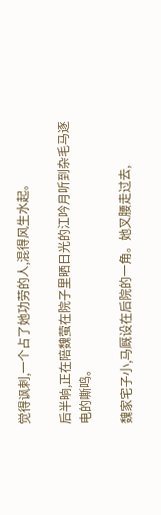觉得讽刺,一个占了她功劳的人,混得风生水起。

后半晌,正在陪魏萤在院子里晒日光的江吟月听到杂毛马逐电的嘶鸣。

魏家宅子小,马厩设在后院的一角。她叉腰走过去,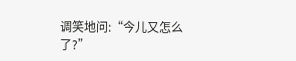调笑地问:“今儿又怎么了?”